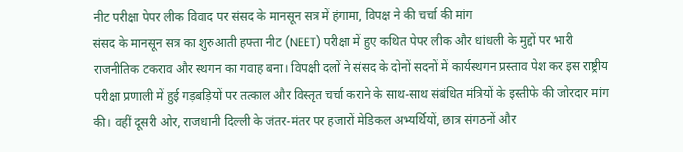नीट परीक्षा पेपर लीक विवाद पर संसद के मानसून सत्र में हंगामा, विपक्ष ने की चर्चा की मांग
संसद के मानसून सत्र का शुरुआती हफ्ता नीट (NEET) परीक्षा में हुए कथित पेपर लीक और धांधली के मुद्दों पर भारी राजनीतिक टकराव और स्थगन का गवाह बना। विपक्षी दलों ने संसद के दोनों सदनों में कार्यस्थगन प्रस्ताव पेश कर इस राष्ट्रीय परीक्षा प्रणाली में हुई गड़बड़ियों पर तत्काल और विस्तृत चर्चा कराने के साथ-साथ संबंधित मंत्रियों के इस्तीफे की जोरदार मांग की। वहीं दूसरी ओर, राजधानी दिल्ली के जंतर-मंतर पर हजारों मेडिकल अभ्यर्थियों, छात्र संगठनों और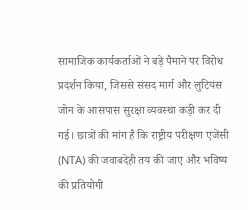सामाजिक कार्यकर्ताओं ने बड़े पैमाने पर विरोध प्रदर्शन किया, जिससे संसद मार्ग और लुटियंस जोन के आसपास सुरक्षा व्यवस्था कड़ी कर दी गई। छात्रों की मांग है कि राष्ट्रीय परीक्षण एजेंसी (NTA) की जवाबदेही तय की जाए और भविष्य की प्रतियोगी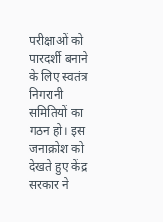परीक्षाओं को पारदर्शी बनाने के लिए स्वतंत्र निगरानी समितियों का गठन हो। इस जनाक्रोश को देखते हुए केंद्र सरकार ने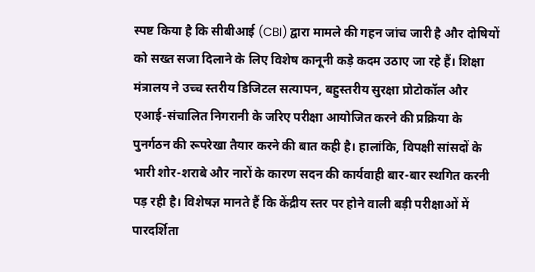स्पष्ट किया है कि सीबीआई (CBI) द्वारा मामले की गहन जांच जारी है और दोषियों को सख्त सजा दिलाने के लिए विशेष कानूनी कड़े कदम उठाए जा रहे हैं। शिक्षा मंत्रालय ने उच्च स्तरीय डिजिटल सत्यापन, बहुस्तरीय सुरक्षा प्रोटोकॉल और एआई-संचालित निगरानी के जरिए परीक्षा आयोजित करने की प्रक्रिया के पुनर्गठन की रूपरेखा तैयार करने की बात कही है। हालांकि, विपक्षी सांसदों के भारी शोर-शराबे और नारों के कारण सदन की कार्यवाही बार-बार स्थगित करनी पड़ रही है। विशेषज्ञ मानते हैं कि केंद्रीय स्तर पर होने वाली बड़ी परीक्षाओं में पारदर्शिता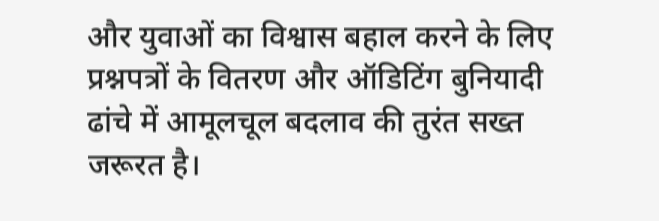और युवाओं का विश्वास बहाल करने के लिए प्रश्नपत्रों के वितरण और ऑडिटिंग बुनियादी ढांचे में आमूलचूल बदलाव की तुरंत सख्त जरूरत है।